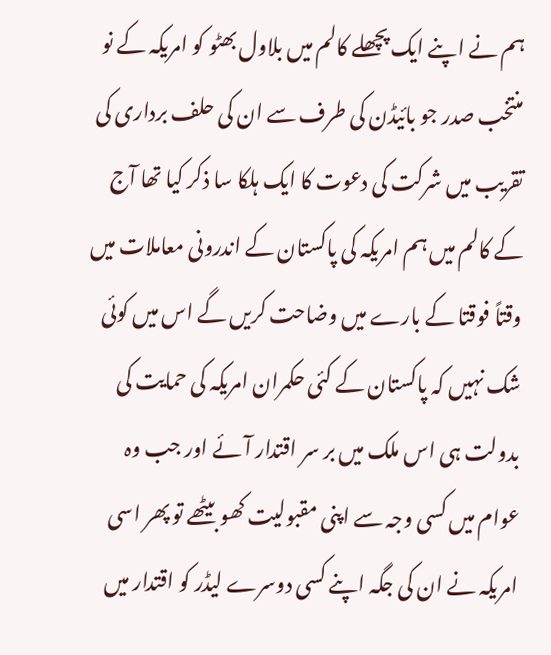ہم نے اپنے ایک پچھلے کالم میں بلاول بھٹو کو امریکہ کے نو منتخب صدر جو بائیڈن کی طرف سے ان کی حلف برداری کی تقریب میں شرکت کی دعوت کا ایک ہلکا سا ذکر کیا تھا آج کے کالم میں ہم امریکہ کی پاکستان کے اندرونی معاملات میں وقتاً فوقتا کے بارے میں وضاحت کریں گے اس میں کوئی شک نہیں کہ پاکستان کے کئی حکمران امریکہ کی حمایت کی بدولت ہی اس ملک میں بر سر اقتدار آئے اور جب وہ عوام میں کسی وجہ سے اپنی مقبولیت کھو بیٹھے تو پھر اسی امریکہ نے ان کی جگہ اپنے کسی دوسرے لیڈر کو اقتدار میں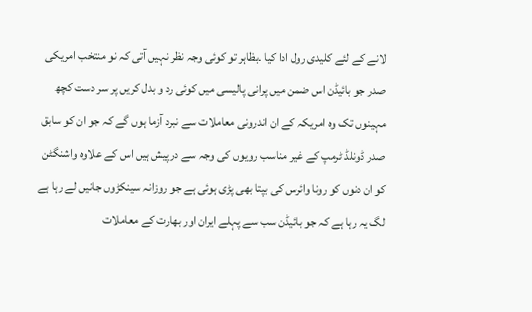لانے کے لئے کلیدی رول ادا کیا ۔بظاہر تو کوئی وجہ نظر نہیں آتی کہ نو منتخب امریکی صدر جو بائیڈن اس ضمن میں پرانی پالیسی میں کوئی رد و بدل کریں پر سر دست کچھ مہینوں تک وہ امریکہ کے ان اندرونی معاملات سے نبرد آزما ہوں گے کہ جو ان کو سابق صدر ڈونلڈ ٹرمپ کے غیر مناسب رویوں کی وجہ سے درپیش ہیں اس کے علاوہ واشنگٹن کو ان دنوں کو رونا وائرس کی بپتا بھی پڑی ہوئی ہے جو روزانہ سینکڑوں جانیں لے رہا ہے لگ یہ رہا ہے کہ جو بائیڈن سب سے پہلے ایران اور بھارت کے معاملات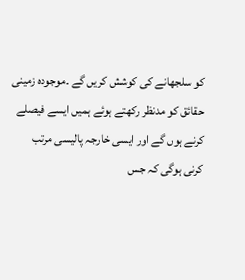کو سلجھانے کی کوشش کریں گے ۔موجودہ زمینی حقائق کو مدنظر رکھتے ہوئے ہمیں ایسے فیصلے کرنے ہوں گے اور ایسی خارجہ پالیسی مرتب کرنی ہوگی کہ جس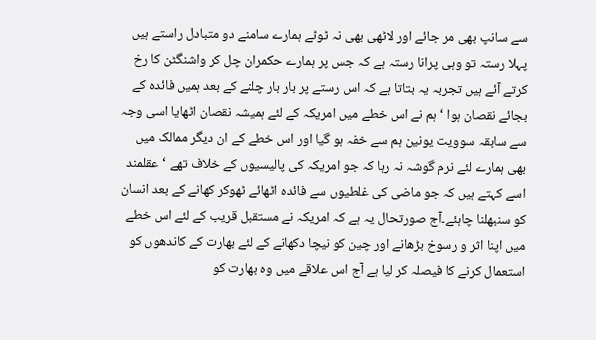سے سانپ بھی مر جائے اور لاٹھی بھی نہ ٹوٹے ہمارے سامنے دو متبادل راستے ہیں پہلا رستہ تو وہی پرانا رستہ ہے کہ جس پر ہمارے حکمران چل کر واشنگٹن کا رخ کرتے آئے ہیں تجربہ یہ بتاتا ہے کہ اس رستے پر بار بار چلنے کے بعد ہمیں فائدہ کے بجائے نقصان ہوا ‘ہم نے اس خطے میں امریکہ کے لئے ہمیشہ نقصان اٹھایا اسی وجہ سے سابقہ سوویت یونین ہم سے خفہ ہو گیا اور اس خطے کے ان دیگر ممالک میں بھی ہمارے لئے نرم گوشہ نہ رہا کہ جو امریکہ کی پالیسیوں کے خلاف تھے ‘عقلمند اسے کہتے ہیں کہ جو ماضی کی غلطیوں سے فائدہ اٹھائے ٹھوکر کھانے کے بعد انسان کو سنبھلنا چاہئے۔آج صورتحال یہ ہے کہ امریکہ نے مستقبل قریب کے لئے اس خطے میں اپنا اثر و رسوخ بڑھانے اور چین کو نیچا دکھانے کے لئے بھارت کے کاندھوں کو استعمال کرنے کا فیصلہ کر لیا ہے آج اس علاقے میں وہ بھارت کو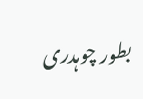بطور چوہدری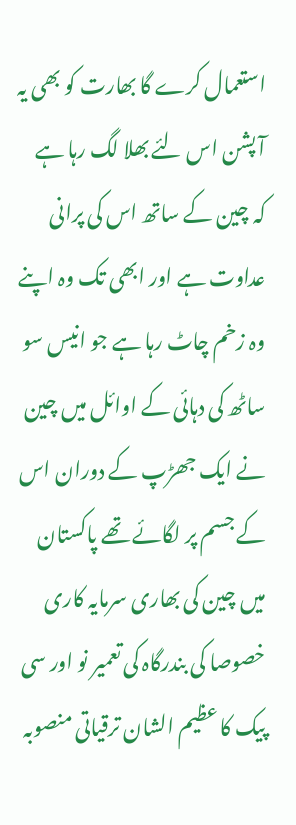استعمال کرے گا بھارت کو بھی یہ آ پشن اس لئے بھلا لگ رہا ہے کہ چین کے ساتھ اس کی پرانی عداوت ہے اور ابھی تک وہ اپنے وہ زخم چاٹ رہا ہے جو انیس سو ساٹھ کی دہائی کے اوائل میں چین نے ایک جھڑپ کے دوران اس کے جسم پر لگائے تھے پاکستان میں چین کی بھاری سرمایہ کاری خصوصا کی بندرگاہ کی تعمیر نو اور سی پیک کا عظیم الشان ترقیاتی منصوبہ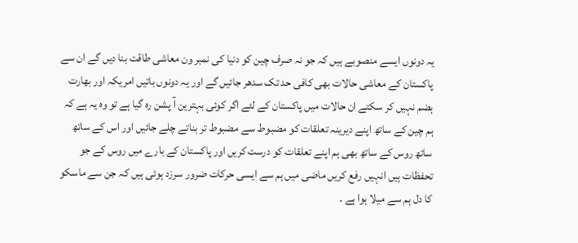یہ دونوں ایسے منصوبے ہیں کہ جو نہ صرف چین کو دنیا کی نمبر ون معاشی طاقت بنا دیں گے ان سے پاکستان کے معاشی حالات بھی کافی حد تک سدھر جائیں گے اور یہ دونوں باتیں امریکہ اور بھارت ہضم نہیں کر سکتے ان حالات میں پاکستان کے لئے اگر کوئی بہترین آ پشن رہ گیا ہے تو وہ یہ ہے کہ ہم چین کے ساتھ اپنے دیرینہ تعلقات کو مضبوط سے مضبوط تر بناتے چلے جائیں اور اس کے ساتھ ساتھ روس کے ساتھ بھی ہم اپنے تعلقات کو درست کریں اور پاکستان کے بارے میں روس کے جو تحفظات ہیں انہیں رفع کریں ماضی میں ہم سے ایسی حرکات ضرور سرزد ہوئی ہیں کہ جن سے ماسکو کا دل ہم سے میلا ہوا ہے ۔